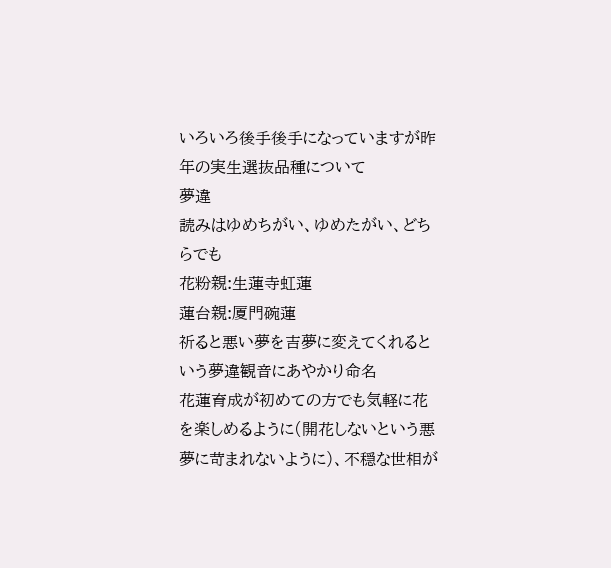いろいろ後手後手になっていますが昨年の実生選抜品種について
夢違
読みはゆめちがい、ゆめたがい、どちらでも
花粉親:生蓮寺虹蓮
蓮台親:厦門碗蓮
祈ると悪い夢を吉夢に変えてくれるという夢違観音にあやかり命名
花蓮育成が初めての方でも気軽に花を楽しめるように(開花しないという悪夢に苛まれないように)、不穏な世相が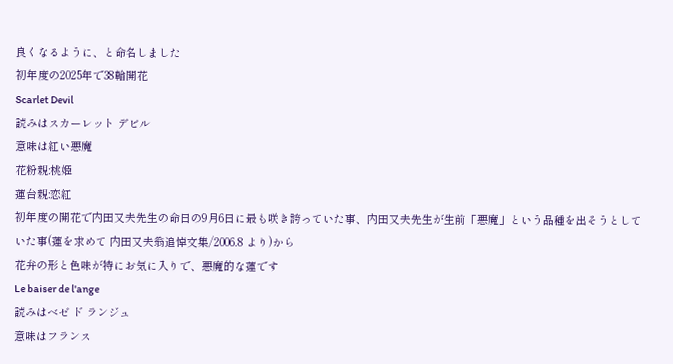良くなるように、と命名しました
初年度の2025年で38輪開花
Scarlet Devil
読みはスカーレット デビル
意味は紅い悪魔
花粉親:桃姫
蓮台親:恋紅
初年度の開花で内田又夫先生の命日の9月6日に最も咲き誇っていた事、内田又夫先生が生前「悪魔」という品種を出そうとしていた事(蓮を求めて 内田又夫翁追悼文集/2006.8 より)から
花弁の形と色味が特にお気に入りで、悪魔的な蓮です
Le baiser de l'ange
読みはベゼ ド ランジュ
意味はフランス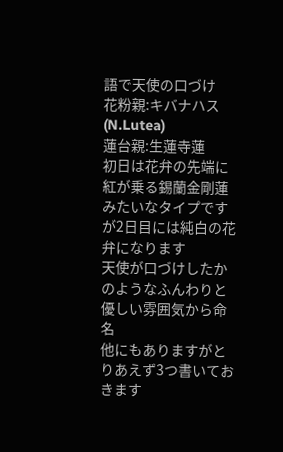語で天使の口づけ
花粉親:キバナハス(N.Lutea)
蓮台親:生蓮寺蓮
初日は花弁の先端に紅が乗る錫蘭金剛蓮みたいなタイプですが2日目には純白の花弁になります
天使が口づけしたかのようなふんわりと優しい雰囲気から命名
他にもありますがとりあえず3つ書いておきます